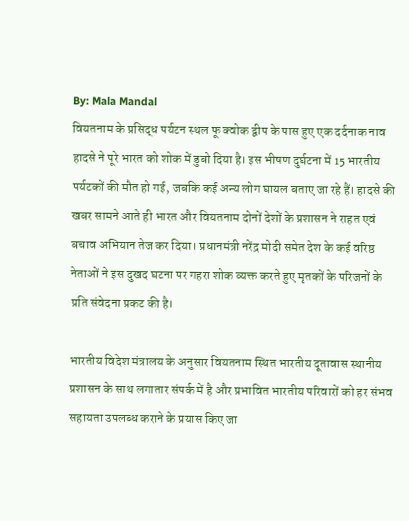By: Mala Mandal
वियतनाम के प्रसिद्ध पर्यटन स्थल फू क्वोक द्वीप के पास हुए एक दर्दनाक नाव हादसे ने पूरे भारत को शोक में डुबो दिया है। इस भीषण दुर्घटना में 15 भारतीय पर्यटकों की मौत हो गई, जबकि कई अन्य लोग घायल बताए जा रहे हैं। हादसे की खबर सामने आते ही भारत और वियतनाम दोनों देशों के प्रशासन ने राहत एवं बचाव अभियान तेज कर दिया। प्रधानमंत्री नरेंद्र मोदी समेत देश के कई वरिष्ठ नेताओं ने इस दुखद घटना पर गहरा शोक व्यक्त करते हुए मृतकों के परिजनों के प्रति संवेदना प्रकट की है।

भारतीय विदेश मंत्रालय के अनुसार वियतनाम स्थित भारतीय दूतावास स्थानीय प्रशासन के साथ लगातार संपर्क में है और प्रभावित भारतीय परिवारों को हर संभव सहायता उपलब्ध कराने के प्रयास किए जा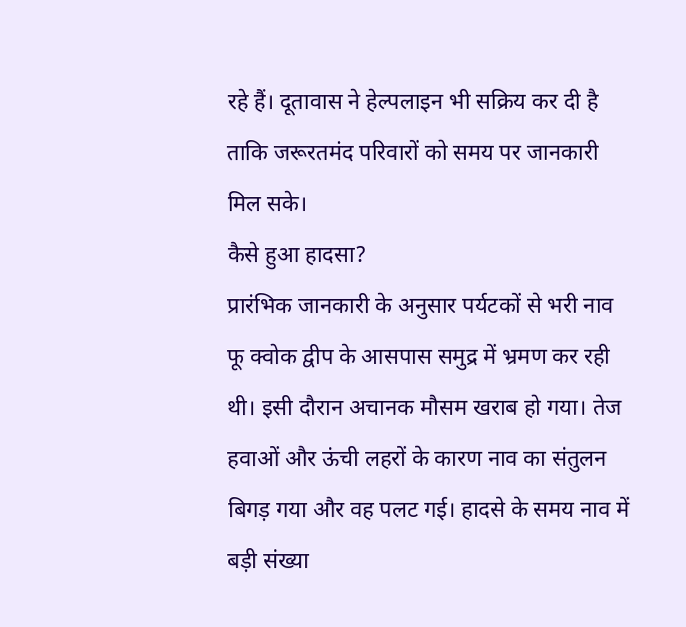रहे हैं। दूतावास ने हेल्पलाइन भी सक्रिय कर दी है ताकि जरूरतमंद परिवारों को समय पर जानकारी मिल सके।
कैसे हुआ हादसा?
प्रारंभिक जानकारी के अनुसार पर्यटकों से भरी नाव फू क्वोक द्वीप के आसपास समुद्र में भ्रमण कर रही थी। इसी दौरान अचानक मौसम खराब हो गया। तेज हवाओं और ऊंची लहरों के कारण नाव का संतुलन बिगड़ गया और वह पलट गई। हादसे के समय नाव में बड़ी संख्या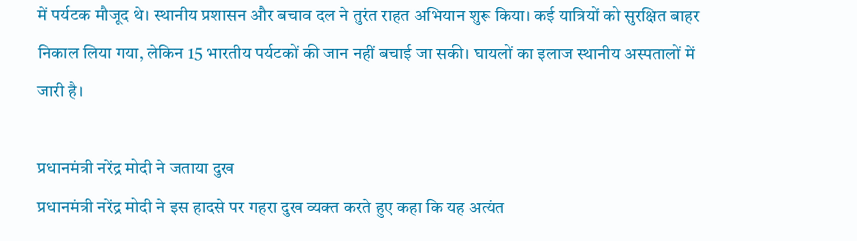में पर्यटक मौजूद थे। स्थानीय प्रशासन और बचाव दल ने तुरंत राहत अभियान शुरू किया। कई यात्रियों को सुरक्षित बाहर निकाल लिया गया, लेकिन 15 भारतीय पर्यटकों की जान नहीं बचाई जा सकी। घायलों का इलाज स्थानीय अस्पतालों में जारी है।

प्रधानमंत्री नरेंद्र मोदी ने जताया दुख
प्रधानमंत्री नरेंद्र मोदी ने इस हादसे पर गहरा दुख व्यक्त करते हुए कहा कि यह अत्यंत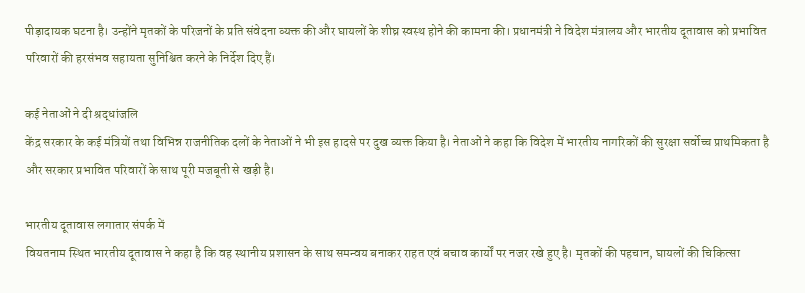पीड़ादायक घटना है। उन्होंने मृतकों के परिजनों के प्रति संवेदना व्यक्त की और घायलों के शीघ्र स्वस्थ होने की कामना की। प्रधानमंत्री ने विदेश मंत्रालय और भारतीय दूतावास को प्रभावित परिवारों की हरसंभव सहायता सुनिश्चित करने के निर्देश दिए हैं।

कई नेताओं ने दी श्रद्धांजलि
केंद्र सरकार के कई मंत्रियों तथा विभिन्न राजनीतिक दलों के नेताओं ने भी इस हादसे पर दुख व्यक्त किया है। नेताओं ने कहा कि विदेश में भारतीय नागरिकों की सुरक्षा सर्वोच्च प्राथमिकता है और सरकार प्रभावित परिवारों के साथ पूरी मजबूती से खड़ी है।

भारतीय दूतावास लगातार संपर्क में
वियतनाम स्थित भारतीय दूतावास ने कहा है कि वह स्थानीय प्रशासन के साथ समन्वय बनाकर राहत एवं बचाव कार्यों पर नजर रखे हुए है। मृतकों की पहचान, घायलों की चिकित्सा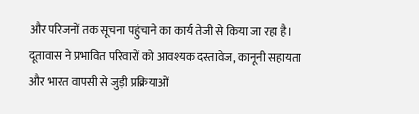और परिजनों तक सूचना पहुंचाने का कार्य तेजी से किया जा रहा है। दूतावास ने प्रभावित परिवारों को आवश्यक दस्तावेज, कानूनी सहायता और भारत वापसी से जुड़ी प्रक्रियाओं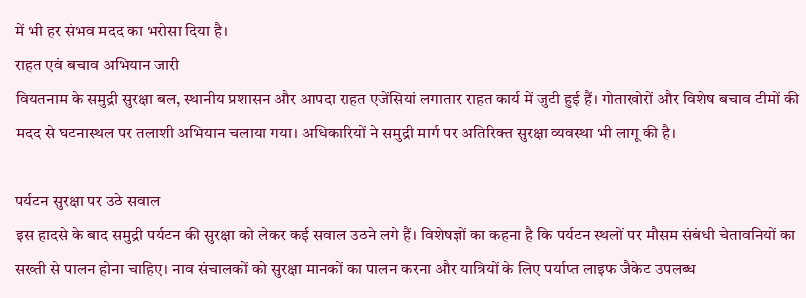में भी हर संभव मदद का भरोसा दिया है।
राहत एवं बचाव अभियान जारी
वियतनाम के समुद्री सुरक्षा बल, स्थानीय प्रशासन और आपदा राहत एजेंसियां लगातार राहत कार्य में जुटी हुई हैं। गोताखोरों और विशेष बचाव टीमों की मदद से घटनास्थल पर तलाशी अभियान चलाया गया। अधिकारियों ने समुद्री मार्ग पर अतिरिक्त सुरक्षा व्यवस्था भी लागू की है।

पर्यटन सुरक्षा पर उठे सवाल
इस हादसे के बाद समुद्री पर्यटन की सुरक्षा को लेकर कई सवाल उठने लगे हैं। विशेषज्ञों का कहना है कि पर्यटन स्थलों पर मौसम संबंधी चेतावनियों का सख्ती से पालन होना चाहिए। नाव संचालकों को सुरक्षा मानकों का पालन करना और यात्रियों के लिए पर्याप्त लाइफ जैकेट उपलब्ध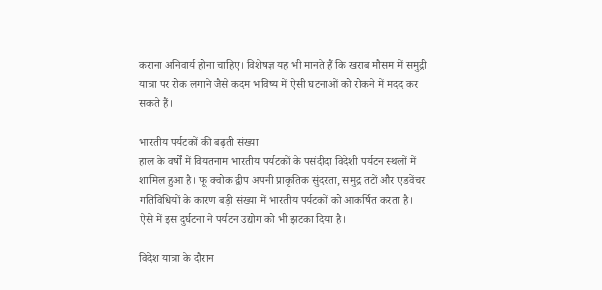कराना अनिवार्य होना चाहिए। विशेषज्ञ यह भी मानते हैं कि खराब मौसम में समुद्री यात्रा पर रोक लगाने जैसे कदम भविष्य में ऐसी घटनाओं को रोकने में मदद कर सकते हैं।

भारतीय पर्यटकों की बढ़ती संख्या
हाल के वर्षों में वियतनाम भारतीय पर्यटकों के पसंदीदा विदेशी पर्यटन स्थलों में शामिल हुआ है। फू क्वोक द्वीप अपनी प्राकृतिक सुंदरता, समुद्र तटों और एडवेंचर गतिविधियों के कारण बड़ी संख्या में भारतीय पर्यटकों को आकर्षित करता है। ऐसे में इस दुर्घटना ने पर्यटन उद्योग को भी झटका दिया है।

विदेश यात्रा के दौरान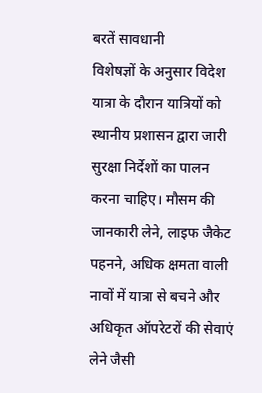बरतें सावधानी
विशेषज्ञों के अनुसार विदेश यात्रा के दौरान यात्रियों को स्थानीय प्रशासन द्वारा जारी सुरक्षा निर्देशों का पालन करना चाहिए। मौसम की जानकारी लेने, लाइफ जैकेट पहनने, अधिक क्षमता वाली नावों में यात्रा से बचने और अधिकृत ऑपरेटरों की सेवाएं लेने जैसी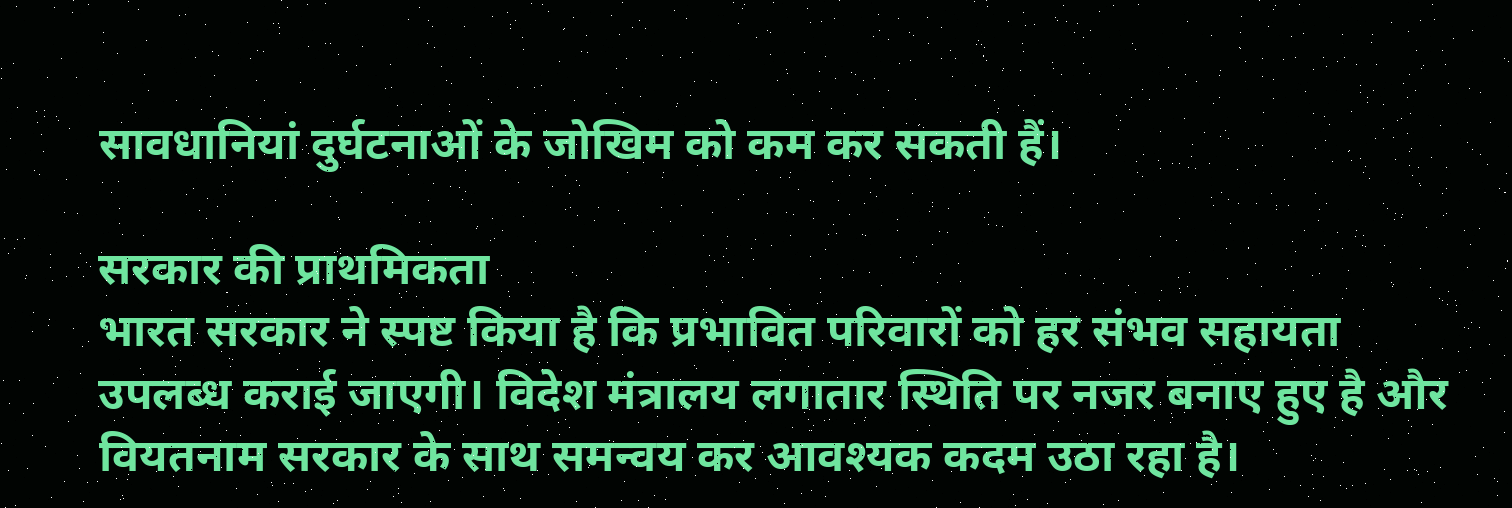सावधानियां दुर्घटनाओं के जोखिम को कम कर सकती हैं।

सरकार की प्राथमिकता
भारत सरकार ने स्पष्ट किया है कि प्रभावित परिवारों को हर संभव सहायता उपलब्ध कराई जाएगी। विदेश मंत्रालय लगातार स्थिति पर नजर बनाए हुए है और वियतनाम सरकार के साथ समन्वय कर आवश्यक कदम उठा रहा है।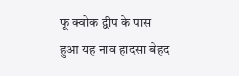फू क्वोक द्वीप के पास हुआ यह नाव हादसा बेहद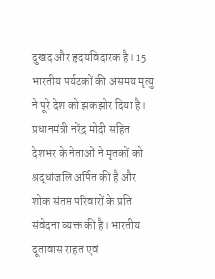दुखद और हृदयविदारक है। 15 भारतीय पर्यटकों की असमय मृत्यु ने पूरे देश को झकझोर दिया है। प्रधानमंत्री नरेंद्र मोदी सहित देशभर के नेताओं ने मृतकों को श्रद्धांजलि अर्पित की है और शोक संतप्त परिवारों के प्रति संवेदना व्यक्त की है। भारतीय दूतावास राहत एवं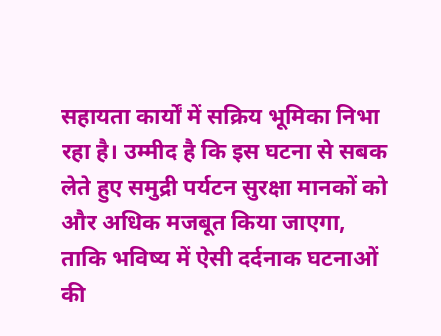सहायता कार्यों में सक्रिय भूमिका निभा रहा है। उम्मीद है कि इस घटना से सबक लेते हुए समुद्री पर्यटन सुरक्षा मानकों को और अधिक मजबूत किया जाएगा, ताकि भविष्य में ऐसी दर्दनाक घटनाओं की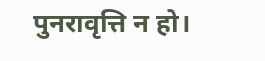पुनरावृत्ति न हो।